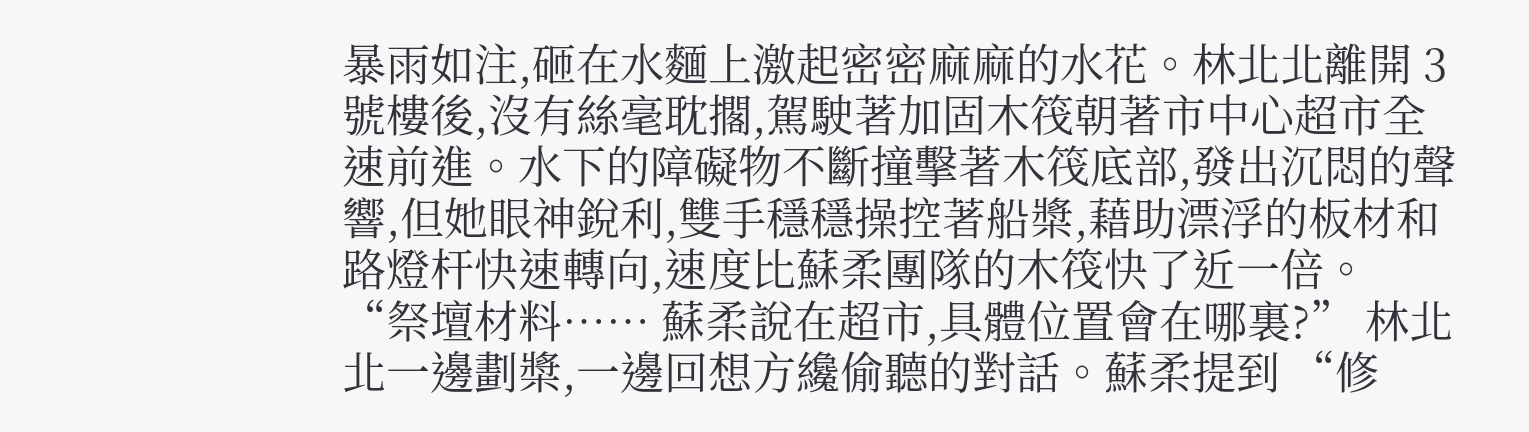暴雨如注,砸在水麵上激起密密麻麻的水花。林北北離開 3 號樓後,沒有絲毫耽擱,駕駛著加固木筏朝著市中心超市全速前進。水下的障礙物不斷撞擊著木筏底部,發出沉悶的聲響,但她眼神銳利,雙手穩穩操控著船槳,藉助漂浮的板材和路燈杆快速轉向,速度比蘇柔團隊的木筏快了近一倍。
“祭壇材料…… 蘇柔說在超市,具體位置會在哪裏?” 林北北一邊劃槳,一邊回想方纔偷聽的對話。蘇柔提到 “修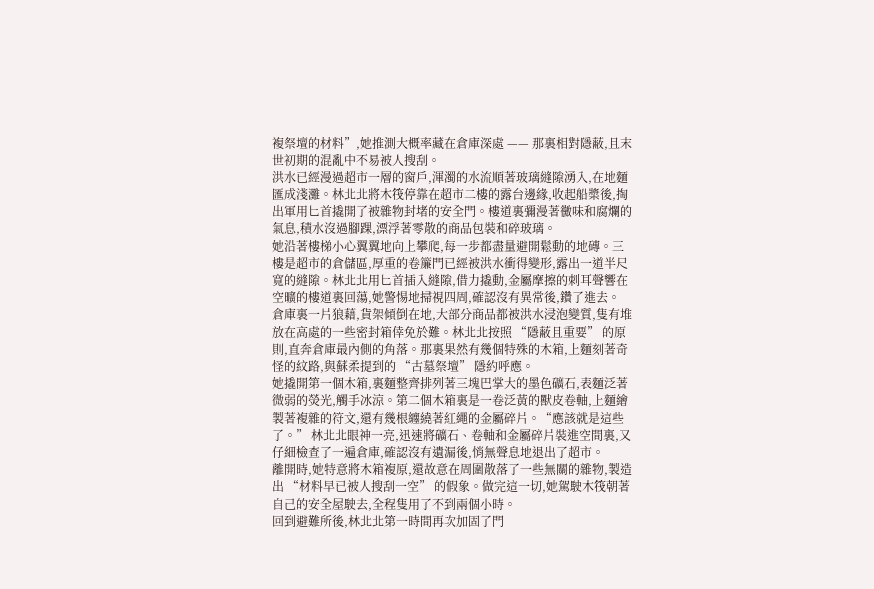複祭壇的材料”,她推測大概率藏在倉庫深處 —— 那裏相對隱蔽,且末世初期的混亂中不易被人搜刮。
洪水已經漫過超市一層的窗戶,渾濁的水流順著玻璃縫隙湧入,在地麵匯成淺灘。林北北將木筏停靠在超市二樓的露台邊緣,收起船槳後,掏出軍用匕首撬開了被雜物封堵的安全門。樓道裏彌漫著黴味和腐爛的氣息,積水沒過腳踝,漂浮著零散的商品包裝和碎玻璃。
她沿著樓梯小心翼翼地向上攀爬,每一步都盡量避開鬆動的地磚。三樓是超市的倉儲區,厚重的卷簾門已經被洪水衝得變形,露出一道半尺寬的縫隙。林北北用匕首插入縫隙,借力撬動,金屬摩擦的刺耳聲響在空曠的樓道裏回蕩,她警惕地掃視四周,確認沒有異常後,鑽了進去。
倉庫裏一片狼藉,貨架傾倒在地,大部分商品都被洪水浸泡變質,隻有堆放在高處的一些密封箱倖免於難。林北北按照 “隱蔽且重要” 的原則,直奔倉庫最內側的角落。那裏果然有幾個特殊的木箱,上麵刻著奇怪的紋路,與蘇柔提到的 “古墓祭壇” 隱約呼應。
她撬開第一個木箱,裏麵整齊排列著三塊巴掌大的墨色礦石,表麵泛著微弱的熒光,觸手冰涼。第二個木箱裏是一卷泛黃的獸皮卷軸,上麵繪製著複雜的符文,還有幾根纏繞著紅繩的金屬碎片。“應該就是這些了。” 林北北眼神一亮,迅速將礦石、卷軸和金屬碎片裝進空間裏,又仔細檢查了一遍倉庫,確認沒有遺漏後,悄無聲息地退出了超市。
離開時,她特意將木箱複原,還故意在周圍散落了一些無關的雜物,製造出 “材料早已被人搜刮一空” 的假象。做完這一切,她駕駛木筏朝著自己的安全屋駛去,全程隻用了不到兩個小時。
回到避難所後,林北北第一時間再次加固了門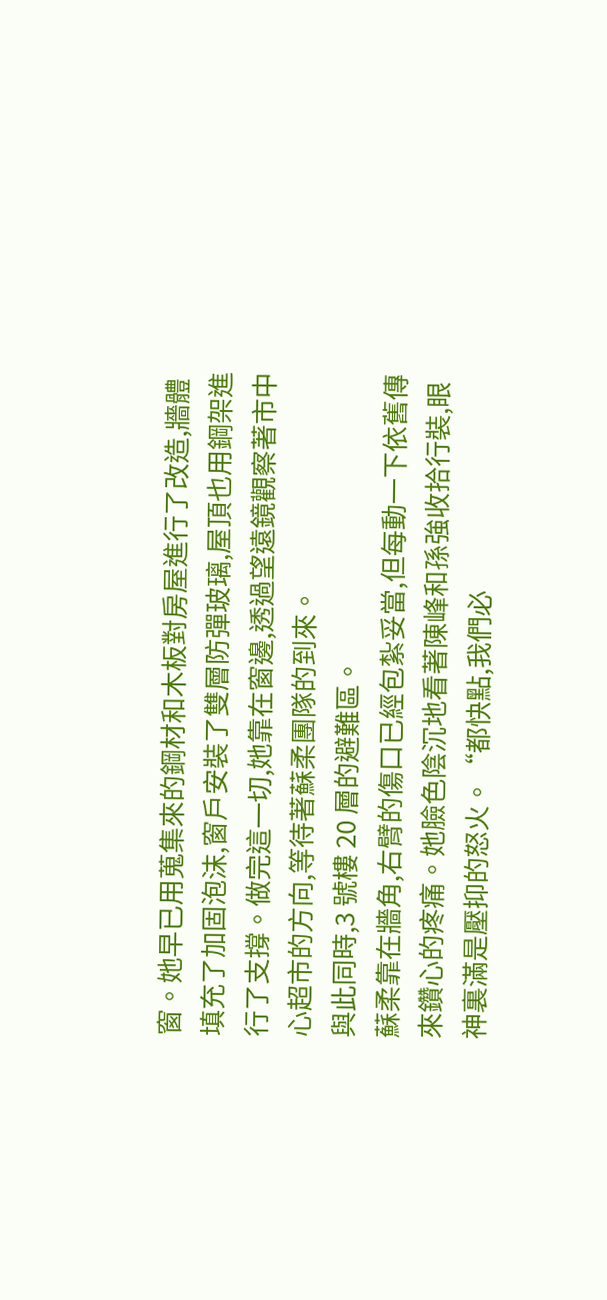窗。她早已用蒐集來的鋼材和木板對房屋進行了改造,牆體填充了加固泡沫,窗戶安裝了雙層防彈玻璃,屋頂也用鋼架進行了支撐。做完這一切,她靠在窗邊,透過望遠鏡觀察著市中心超市的方向,等待著蘇柔團隊的到來。
與此同時,3 號樓 20 層的避難區。
蘇柔靠在牆角,右臂的傷口已經包紮妥當,但每動一下依舊傳來鑽心的疼痛。她臉色陰沉地看著陳峰和孫強收拾行裝,眼神裏滿是壓抑的怒火。“都快點,我們必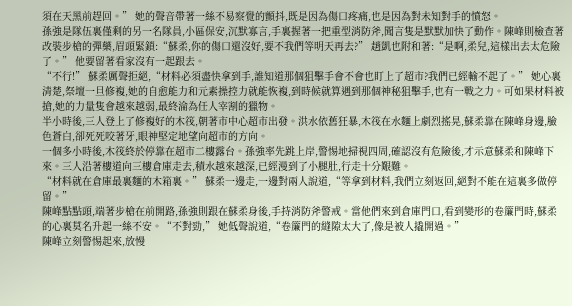須在天黑前趕回。” 她的聲音帶著一絲不易察覺的顫抖,既是因為傷口疼痛,也是因為對未知對手的憤怒。
孫強是隊伍裏僅剩的另一名隊員,小區保安,沉默寡言,手裏握著一把重型消防斧,聞言隻是默默加快了動作。陳峰則檢查著改裝步槍的彈藥,眉頭緊鎖:“蘇柔,你的傷口還沒好,要不我們等明天再去?” 趙凱也附和著:“是啊,柔兒,這樣出去太危險了。” 他要留著看家沒有一起跟去。
“不行!” 蘇柔厲聲拒絕,“材料必須盡快拿到手,誰知道那個狙擊手會不會也盯上了超市?我們已經輸不起了。” 她心裏清楚,祭壇一旦修複,她的自愈能力和元素操控力就能恢複,到時候就算遇到那個神秘狙擊手,也有一戰之力。可如果材料被搶,她的力量隻會越來越弱,最終淪為任人宰割的獵物。
半小時後,三人登上了修複好的木筏,朝著市中心超市出發。洪水依舊狂暴,木筏在水麵上劇烈搖晃,蘇柔靠在陳峰身邊,臉色蒼白,卻死死咬著牙,眼神堅定地望向超市的方向。
一個多小時後,木筏終於停靠在超市二樓露台。孫強率先跳上岸,警惕地掃視四周,確認沒有危險後,才示意蘇柔和陳峰下來。三人沿著樓道向三樓倉庫走去,積水越來越深,已經漫到了小腿肚,行走十分艱難。
“材料就在倉庫最裏麵的木箱裏。” 蘇柔一邊走,一邊對兩人說道,“等拿到材料,我們立刻返回,絕對不能在這裏多做停留。”
陳峰點點頭,端著步槍在前開路,孫強則跟在蘇柔身後,手持消防斧警戒。當他們來到倉庫門口,看到變形的卷簾門時,蘇柔的心裏莫名升起一絲不安。“不對勁,” 她低聲說道,“卷簾門的縫隙太大了,像是被人撬開過。”
陳峰立刻警惕起來,放慢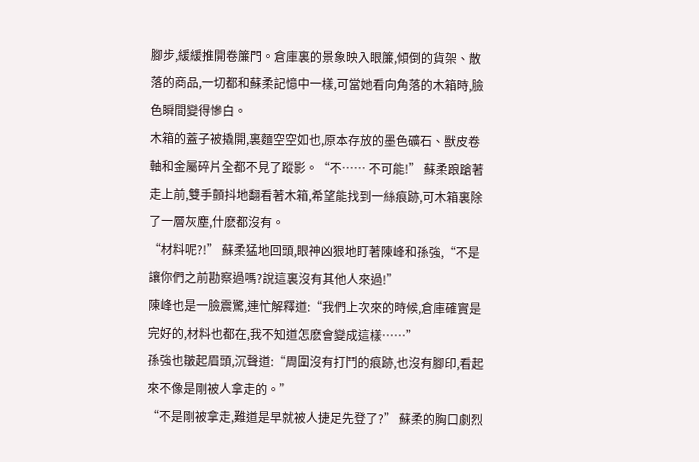腳步,緩緩推開卷簾門。倉庫裏的景象映入眼簾,傾倒的貨架、散落的商品,一切都和蘇柔記憶中一樣,可當她看向角落的木箱時,臉色瞬間變得慘白。
木箱的蓋子被撬開,裏麵空空如也,原本存放的墨色礦石、獸皮卷軸和金屬碎片全都不見了蹤影。“不…… 不可能!” 蘇柔踉蹌著走上前,雙手顫抖地翻看著木箱,希望能找到一絲痕跡,可木箱裏除了一層灰塵,什麽都沒有。
“材料呢?!” 蘇柔猛地回頭,眼神凶狠地盯著陳峰和孫強,“不是讓你們之前勘察過嗎?說這裏沒有其他人來過!”
陳峰也是一臉震驚,連忙解釋道:“我們上次來的時候,倉庫確實是完好的,材料也都在,我不知道怎麽會變成這樣……”
孫強也皺起眉頭,沉聲道:“周圍沒有打鬥的痕跡,也沒有腳印,看起來不像是剛被人拿走的。”
“不是剛被拿走,難道是早就被人捷足先登了?” 蘇柔的胸口劇烈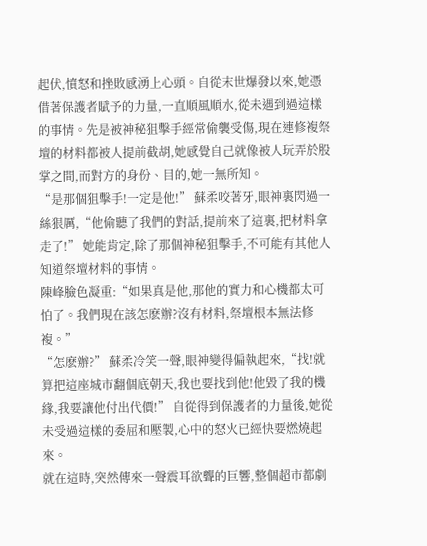起伏,憤怒和挫敗感湧上心頭。自從末世爆發以來,她憑借著保護者賦予的力量,一直順風順水,從未遇到過這樣的事情。先是被神秘狙擊手經常偷襲受傷,現在連修複祭壇的材料都被人提前截胡,她感覺自己就像被人玩弄於股掌之間,而對方的身份、目的,她一無所知。
“是那個狙擊手!一定是他!” 蘇柔咬著牙,眼神裏閃過一絲狠厲,“他偷聽了我們的對話,提前來了這裏,把材料拿走了!” 她能肯定,除了那個神秘狙擊手,不可能有其他人知道祭壇材料的事情。
陳峰臉色凝重:“如果真是他,那他的實力和心機都太可怕了。我們現在該怎麽辦?沒有材料,祭壇根本無法修複。”
“怎麽辦?” 蘇柔冷笑一聲,眼神變得偏執起來,“找!就算把這座城市翻個底朝天,我也要找到他!他毀了我的機緣,我要讓他付出代價!” 自從得到保護者的力量後,她從未受過這樣的委屈和壓製,心中的怒火已經快要燃燒起來。
就在這時,突然傳來一聲震耳欲聾的巨響,整個超市都劇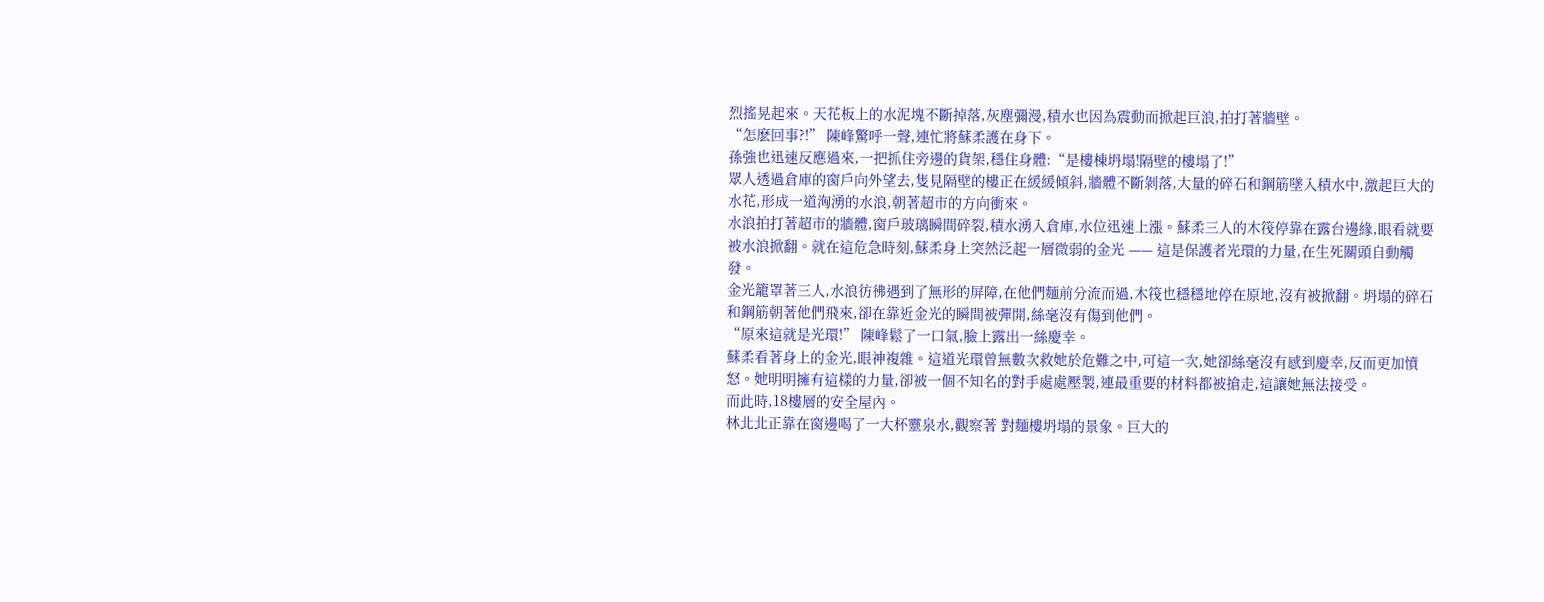烈搖晃起來。天花板上的水泥塊不斷掉落,灰塵彌漫,積水也因為震動而掀起巨浪,拍打著牆壁。
“怎麽回事?!” 陳峰驚呼一聲,連忙將蘇柔護在身下。
孫強也迅速反應過來,一把抓住旁邊的貨架,穩住身體:“是樓棟坍塌!隔壁的樓塌了!”
眾人透過倉庫的窗戶向外望去,隻見隔壁的樓正在緩緩傾斜,牆體不斷剝落,大量的碎石和鋼筋墜入積水中,激起巨大的水花,形成一道洶湧的水浪,朝著超市的方向衝來。
水浪拍打著超市的牆體,窗戶玻璃瞬間碎裂,積水湧入倉庫,水位迅速上漲。蘇柔三人的木筏停靠在露台邊緣,眼看就要被水浪掀翻。就在這危急時刻,蘇柔身上突然泛起一層微弱的金光 —— 這是保護者光環的力量,在生死關頭自動觸發。
金光籠罩著三人,水浪彷彿遇到了無形的屏障,在他們麵前分流而過,木筏也穩穩地停在原地,沒有被掀翻。坍塌的碎石和鋼筋朝著他們飛來,卻在靠近金光的瞬間被彈開,絲毫沒有傷到他們。
“原來這就是光環!” 陳峰鬆了一口氣,臉上露出一絲慶幸。
蘇柔看著身上的金光,眼神複雜。這道光環曾無數次救她於危難之中,可這一次,她卻絲毫沒有感到慶幸,反而更加憤怒。她明明擁有這樣的力量,卻被一個不知名的對手處處壓製,連最重要的材料都被搶走,這讓她無法接受。
而此時,18樓層的安全屋內。
林北北正靠在窗邊喝了一大杯靈泉水,觀察著 對麵樓坍塌的景象。巨大的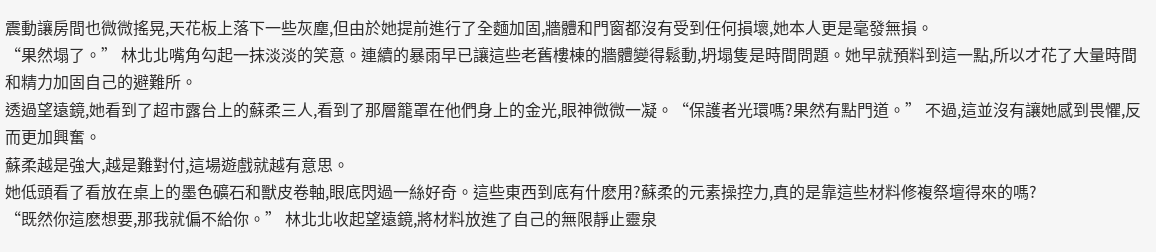震動讓房間也微微搖晃,天花板上落下一些灰塵,但由於她提前進行了全麵加固,牆體和門窗都沒有受到任何損壞,她本人更是毫發無損。
“果然塌了。” 林北北嘴角勾起一抹淡淡的笑意。連續的暴雨早已讓這些老舊樓棟的牆體變得鬆動,坍塌隻是時間問題。她早就預料到這一點,所以才花了大量時間和精力加固自己的避難所。
透過望遠鏡,她看到了超市露台上的蘇柔三人,看到了那層籠罩在他們身上的金光,眼神微微一凝。“保護者光環嗎?果然有點門道。” 不過,這並沒有讓她感到畏懼,反而更加興奮。
蘇柔越是強大,越是難對付,這場遊戲就越有意思。
她低頭看了看放在桌上的墨色礦石和獸皮卷軸,眼底閃過一絲好奇。這些東西到底有什麽用?蘇柔的元素操控力,真的是靠這些材料修複祭壇得來的嗎?
“既然你這麽想要,那我就偏不給你。” 林北北收起望遠鏡,將材料放進了自己的無限靜止靈泉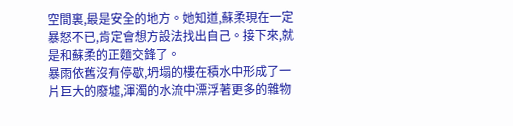空間裏,最是安全的地方。她知道,蘇柔現在一定暴怒不已,肯定會想方設法找出自己。接下來,就是和蘇柔的正麵交鋒了。
暴雨依舊沒有停歇,坍塌的樓在積水中形成了一片巨大的廢墟,渾濁的水流中漂浮著更多的雜物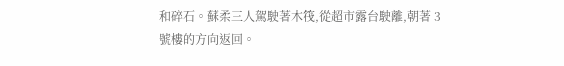和碎石。蘇柔三人駕駛著木筏,從超市露台駛離,朝著 3 號樓的方向返回。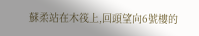蘇柔站在木筏上,回頭望向6號樓的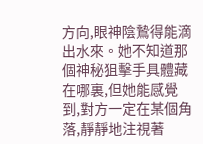方向,眼神陰鷙得能滴出水來。她不知道那個神秘狙擊手具體藏在哪裏,但她能感覺到,對方一定在某個角落,靜靜地注視著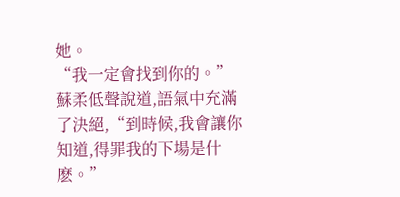她。
“我一定會找到你的。” 蘇柔低聲說道,語氣中充滿了決絕,“到時候,我會讓你知道,得罪我的下場是什麽。”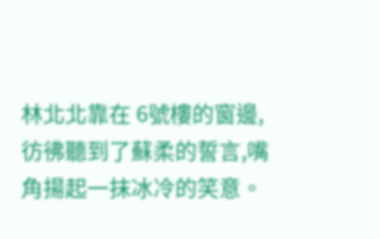林北北靠在 6號樓的窗邊,彷彿聽到了蘇柔的誓言,嘴角揚起一抹冰冷的笑意。